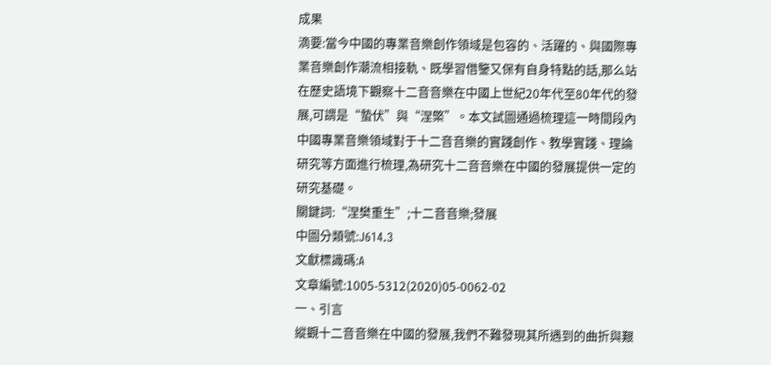成果
滴要:當今中國的專業音樂創作領域是包容的、活躍的、與國際專業音樂創作潮流相接軌、既學習借鑒又保有自身特點的話,那么站在歷史語境下觀察十二音音樂在中國上世紀20年代至80年代的發展,可謂是“蟄伏”與“涅檠”。本文試圖通過梳理這一時間段內中國專業音樂領域對于十二音音樂的實踐創作、教學實踐、理論研究等方面進行梳理,為研究十二音音樂在中國的發展提供一定的研究基礎。
關鍵詞:“涅樊重生”;十二音音樂;發展
中圖分類號:J614.3
文獻標識碼:A
文章編號:1005-5312(2020)05-0062-02
一、引言
縱觀十二音音樂在中國的發展,我們不難發現其所遇到的曲折與艱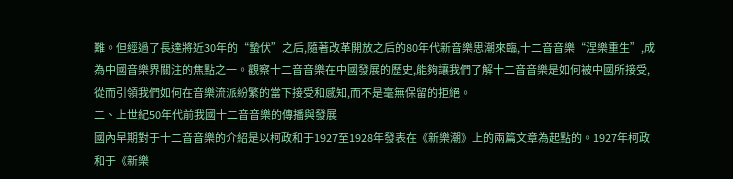難。但經過了長達將近30年的“蟄伏”之后,隨著改革開放之后的80年代新音樂思潮來臨,十二音音樂“涅樂重生”,成為中國音樂界關注的焦點之一。觀察十二音音樂在中國發展的歷史,能夠讓我們了解十二音音樂是如何被中國所接受,從而引領我們如何在音樂流派紛繁的當下接受和感知,而不是毫無保留的拒絕。
二、上世紀50年代前我國十二音音樂的傳播與發展
國內早期對于十二音音樂的介紹是以柯政和于1927至1928年發表在《新樂潮》上的兩篇文章為起點的。1927年柯政和于《新樂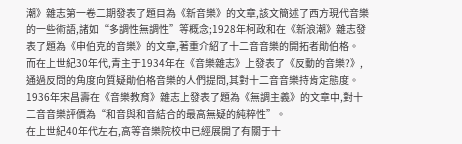潮》雜志第一卷二期發表了題目為《新音樂》的文章,該文簡述了西方現代音樂的一些術語,諸如“多調性無調性”等概念;1928年柯政和在《新浪潮》雜志發表了題為《申伯克的音樂》的文章,著重介紹了十二音音樂的開拓者勛伯格。
而在上世紀30年代,青主于1934年在《音樂雜志》上發表了《反動的音樂?》,通過反問的角度向質疑勛伯格音樂的人們提問,其對十二音音樂持肯定態度。1936年宋昌壽在《音樂教育》雜志上發表了題為《無調主義》的文章中,對十二音音樂評價為“和音與和音結合的最高無疑的純粹性”。
在上世紀40年代左右,高等音樂院校中已經展開了有關于十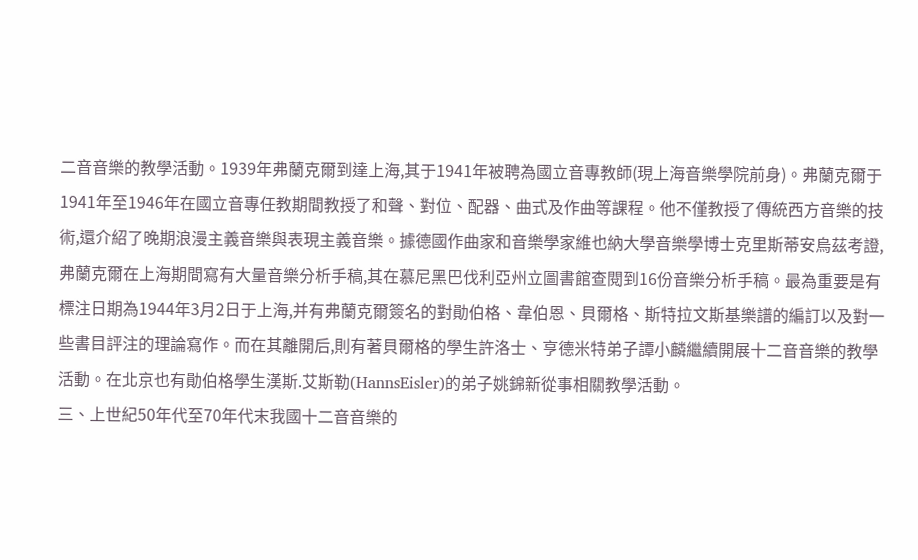二音音樂的教學活動。1939年弗蘭克爾到達上海,其于1941年被聘為國立音專教師(現上海音樂學院前身)。弗蘭克爾于1941年至1946年在國立音專任教期間教授了和聲、對位、配器、曲式及作曲等課程。他不僅教授了傳統西方音樂的技術,還介紹了晚期浪漫主義音樂與表現主義音樂。據德國作曲家和音樂學家維也納大學音樂學博士克里斯蒂安烏茲考證,弗蘭克爾在上海期間寫有大量音樂分析手稿,其在慕尼黑巴伐利亞州立圖書館查閱到16份音樂分析手稿。最為重要是有標注日期為1944年3月2日于上海,并有弗蘭克爾簽名的對勛伯格、韋伯恩、貝爾格、斯特拉文斯基樂譜的編訂以及對一些書目評注的理論寫作。而在其離開后,則有著貝爾格的學生許洛士、亨德米特弟子譚小麟繼續開展十二音音樂的教學活動。在北京也有勛伯格學生漢斯.艾斯勒(HannsEisler)的弟子姚錦新從事相關教學活動。
三、上世紀50年代至70年代末我國十二音音樂的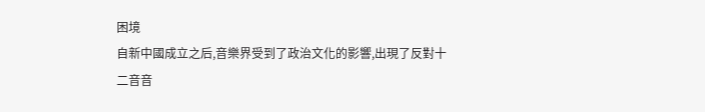困境
自新中國成立之后,音樂界受到了政治文化的影響,出現了反對十二音音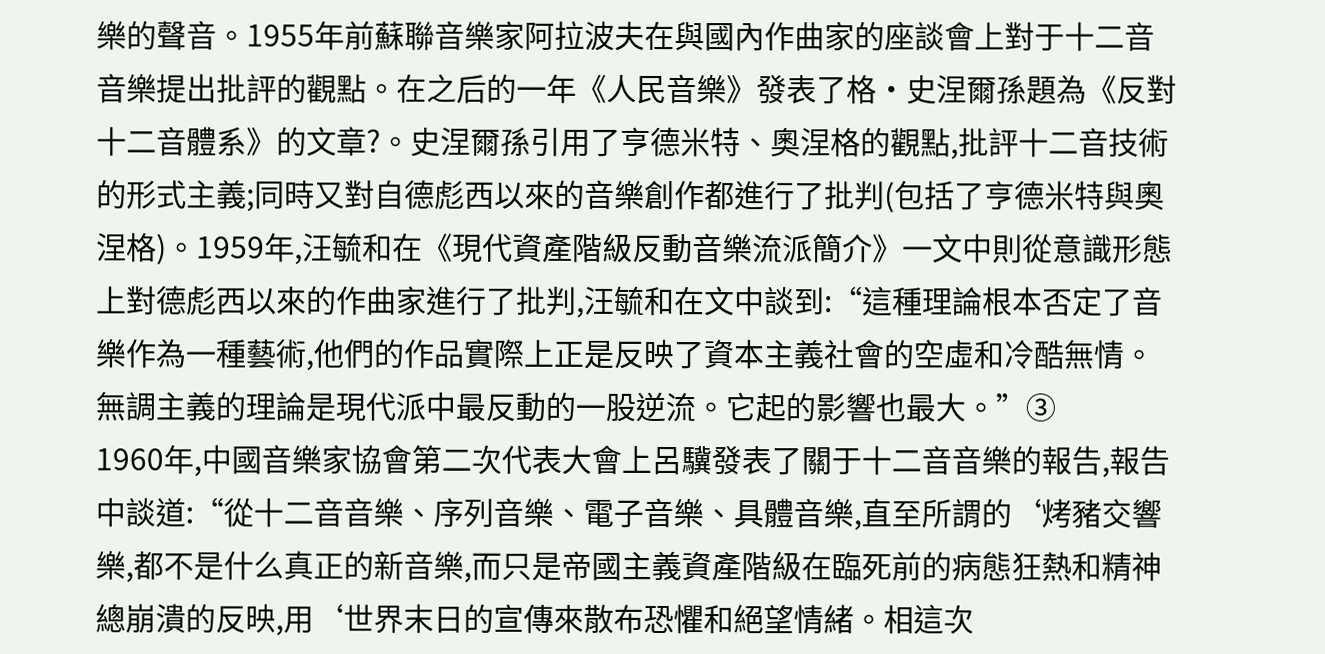樂的聲音。1955年前蘇聯音樂家阿拉波夫在與國內作曲家的座談會上對于十二音音樂提出批評的觀點。在之后的一年《人民音樂》發表了格·史涅爾孫題為《反對十二音體系》的文章?。史涅爾孫引用了亨德米特、奧涅格的觀點,批評十二音技術的形式主義;同時又對自德彪西以來的音樂創作都進行了批判(包括了亨德米特與奧涅格)。1959年,汪毓和在《現代資產階級反動音樂流派簡介》一文中則從意識形態上對德彪西以來的作曲家進行了批判,汪毓和在文中談到:“這種理論根本否定了音樂作為一種藝術,他們的作品實際上正是反映了資本主義社會的空虛和冷酷無情。無調主義的理論是現代派中最反動的一股逆流。它起的影響也最大。”③
1960年,中國音樂家協會第二次代表大會上呂驥發表了關于十二音音樂的報告,報告中談道:“從十二音音樂、序列音樂、電子音樂、具體音樂,直至所謂的‘烤豬交響樂,都不是什么真正的新音樂,而只是帝國主義資產階級在臨死前的病態狂熱和精神總崩潰的反映,用‘世界末日的宣傳來散布恐懼和絕望情緒。相這次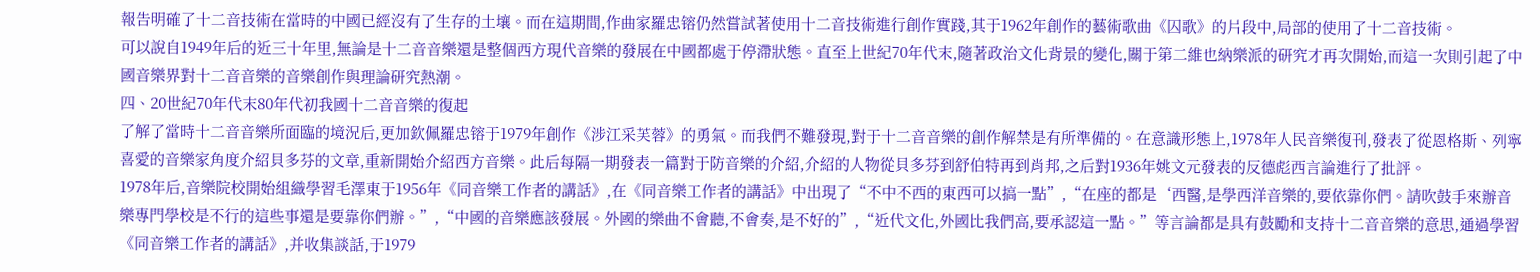報告明確了十二音技術在當時的中國已經沒有了生存的土壤。而在這期間,作曲家羅忠镕仍然嘗試著使用十二音技術進行創作實踐,其于1962年創作的藝術歌曲《囚歌》的片段中,局部的使用了十二音技術。
可以說自1949年后的近三十年里,無論是十二音音樂還是整個西方現代音樂的發展在中國都處于停滯狀態。直至上世紀70年代末,隨著政治文化背景的變化,關于第二維也納樂派的研究才再次開始,而這一次則引起了中國音樂界對十二音音樂的音樂創作與理論研究熱潮。
四、20世紀70年代末80年代初我國十二音音樂的復起
了解了當時十二音音樂所面臨的境況后,更加欽佩羅忠镕于1979年創作《涉江采芙蓉》的勇氣。而我們不難發現,對于十二音音樂的創作解禁是有所準備的。在意識形態上,1978年人民音樂復刊,發表了從恩格斯、列寧喜愛的音樂家角度介紹貝多芬的文章,重新開始介紹西方音樂。此后每隔一期發表一篇對于防音樂的介紹,介紹的人物從貝多芬到舒伯特再到肖邦,之后對1936年姚文元發表的反德彪西言論進行了批評。
1978年后,音樂院校開始組織學習毛澤東于1956年《同音樂工作者的講話》,在《同音樂工作者的講話》中出現了“不中不西的東西可以搞一點”,“在座的都是‘西醫,是學西洋音樂的,要依靠你們。請吹鼓手來辦音樂專門學校是不行的這些事還是要靠你們辦。”,“中國的音樂應該發展。外國的樂曲不會聽,不會奏,是不好的”,“近代文化,外國比我們高,要承認這一點。”等言論都是具有鼓勵和支持十二音音樂的意思,通過學習《同音樂工作者的講話》,并收集談話,于1979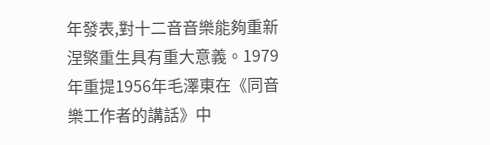年發表,對十二音音樂能夠重新涅檠重生具有重大意義。1979年重提1956年毛澤東在《同音樂工作者的講話》中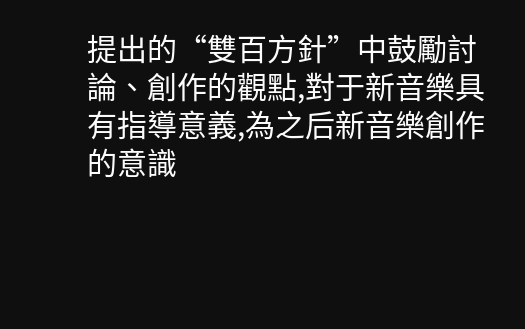提出的“雙百方針”中鼓勵討論、創作的觀點,對于新音樂具有指導意義,為之后新音樂創作的意識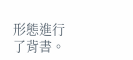形態進行了背書。